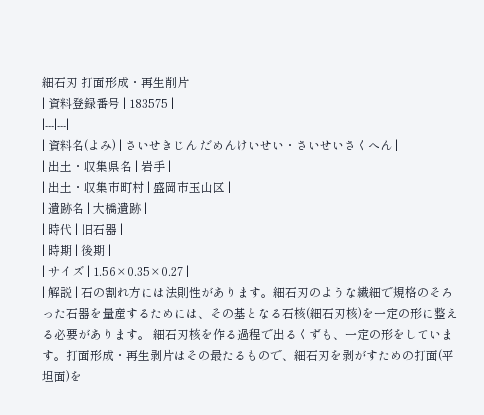細石刃 打面形成・再生削片
| 資料登録番号 | 183575 |
|---|---|
| 資料名(よみ) | さいせきじん だめんけいせい・さいせいさくへん |
| 出土・収集県名 | 岩手 |
| 出土・収集市町村 | 盛岡市玉山区 |
| 遺跡名 | 大橋遺跡 |
| 時代 | 旧石器 |
| 時期 | 後期 |
| サイズ | 1.56×0.35×0.27 |
| 解説 | 石の割れ方には法則性があります。細石刃のような繊細で規格のそろった石器を量産するためには、その基となる石核(細石刃核)を一定の形に整える必要があります。 細石刃核を作る過程で出るくずも、一定の形をしています。打面形成・再生剥片はその最たるもので、細石刃を剥がすための打面(平坦面)を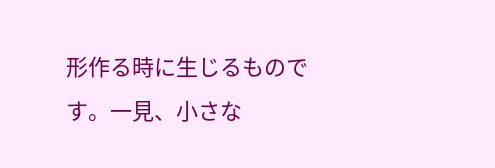形作る時に生じるものです。一見、小さな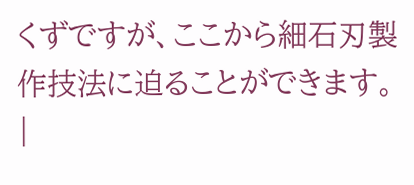くずですが、ここから細石刃製作技法に迫ることができます。 |